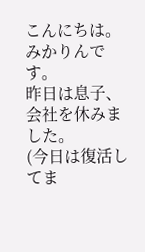こんにちは。
みかりんです。
昨日は息子、会社を休みました。
(今日は復活してま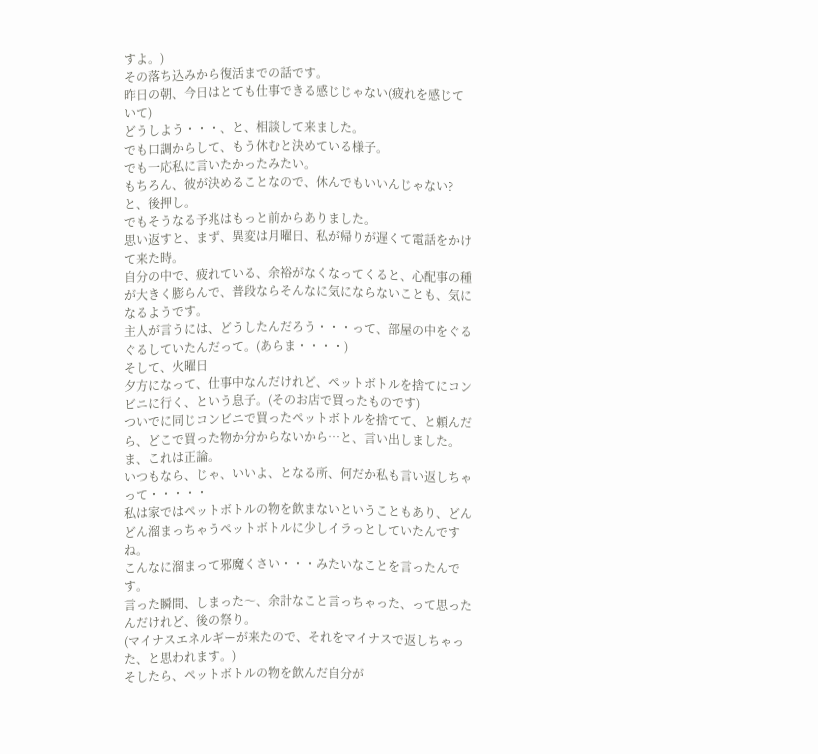すよ。)
その落ち込みから復活までの話です。
昨日の朝、今日はとても仕事できる感じじゃない(疲れを感じていて)
どうしよう・・・、と、相談して来ました。
でも口調からして、もう休むと決めている様子。
でも一応私に言いたかったみたい。
もちろん、彼が決めることなので、休んでもいいんじゃない?と、後押し。
でもそうなる予兆はもっと前からありました。
思い返すと、まず、異変は月曜日、私が帰りが遅くて電話をかけて来た時。
自分の中で、疲れている、余裕がなくなってくると、心配事の種が大きく膨らんで、普段ならそんなに気にならないことも、気になるようです。
主人が言うには、どうしたんだろう・・・って、部屋の中をぐるぐるしていたんだって。(あらま・・・・)
そして、火曜日
夕方になって、仕事中なんだけれど、ペットボトルを捨てにコンビニに行く、という息子。(そのお店で買ったものです)
ついでに同じコンビニで買ったペットボトルを捨てて、と頼んだら、どこで買った物か分からないから…と、言い出しました。
ま、これは正論。
いつもなら、じゃ、いいよ、となる所、何だか私も言い返しちゃって・・・・・
私は家ではペットボトルの物を飲まないということもあり、どんどん溜まっちゃうペットボトルに少しイラっとしていたんですね。
こんなに溜まって邪魔くさい・・・みたいなことを言ったんです。
言った瞬間、しまった〜、余計なこと言っちゃった、って思ったんだけれど、後の祭り。
(マイナスエネルギーが来たので、それをマイナスで返しちゃった、と思われます。)
そしたら、ペットボトルの物を飲んだ自分が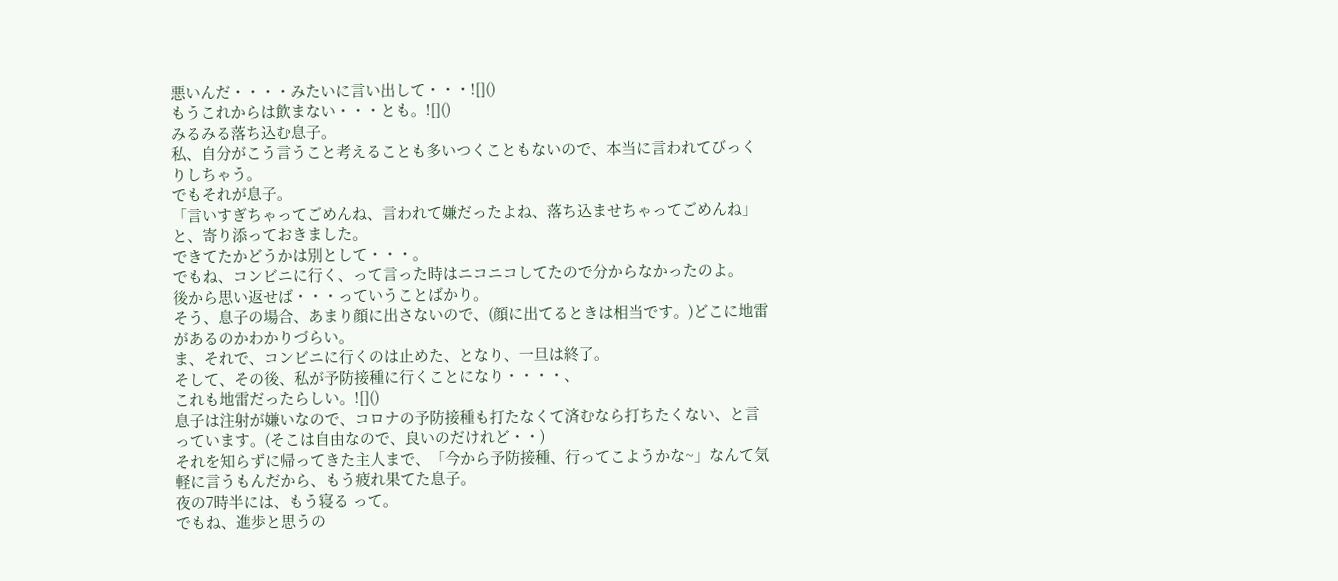悪いんだ・・・・みたいに言い出して・・・![]()
もうこれからは飲まない・・・とも。![]()
みるみる落ち込む息子。
私、自分がこう言うこと考えることも多いつくこともないので、本当に言われてびっくりしちゃう。
でもそれが息子。
「言いすぎちゃってごめんね、言われて嫌だったよね、落ち込ませちゃってごめんね」と、寄り添っておきました。
できてたかどうかは別として・・・。
でもね、コンビニに行く、って言った時はニコニコしてたので分からなかったのよ。
後から思い返せば・・・っていうことばかり。
そう、息子の場合、あまり顔に出さないので、(顔に出てるときは相当です。)どこに地雷があるのかわかりづらい。
ま、それで、コンビニに行くのは止めた、となり、一旦は終了。
そして、その後、私が予防接種に行くことになり・・・・、
これも地雷だったらしい。![]()
息子は注射が嫌いなので、コロナの予防接種も打たなくて済むなら打ちたくない、と言っています。(そこは自由なので、良いのだけれど・・)
それを知らずに帰ってきた主人まで、「今から予防接種、行ってこようかな~」なんて気軽に言うもんだから、もう疲れ果てた息子。
夜の7時半には、もう寝る って。
でもね、進歩と思うの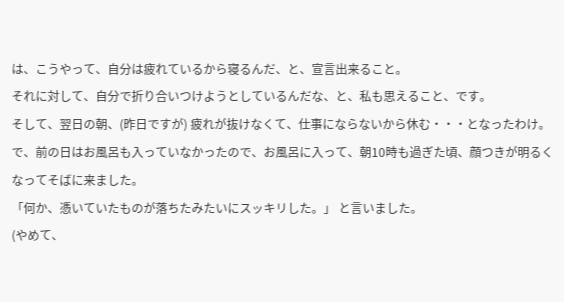は、こうやって、自分は疲れているから寝るんだ、と、宣言出来ること。
それに対して、自分で折り合いつけようとしているんだな、と、私も思えること、です。
そして、翌日の朝、(昨日ですが) 疲れが抜けなくて、仕事にならないから休む・・・となったわけ。
で、前の日はお風呂も入っていなかったので、お風呂に入って、朝10時も過ぎた頃、顔つきが明るくなってそばに来ました。
「何か、憑いていたものが落ちたみたいにスッキリした。」 と言いました。
(やめて、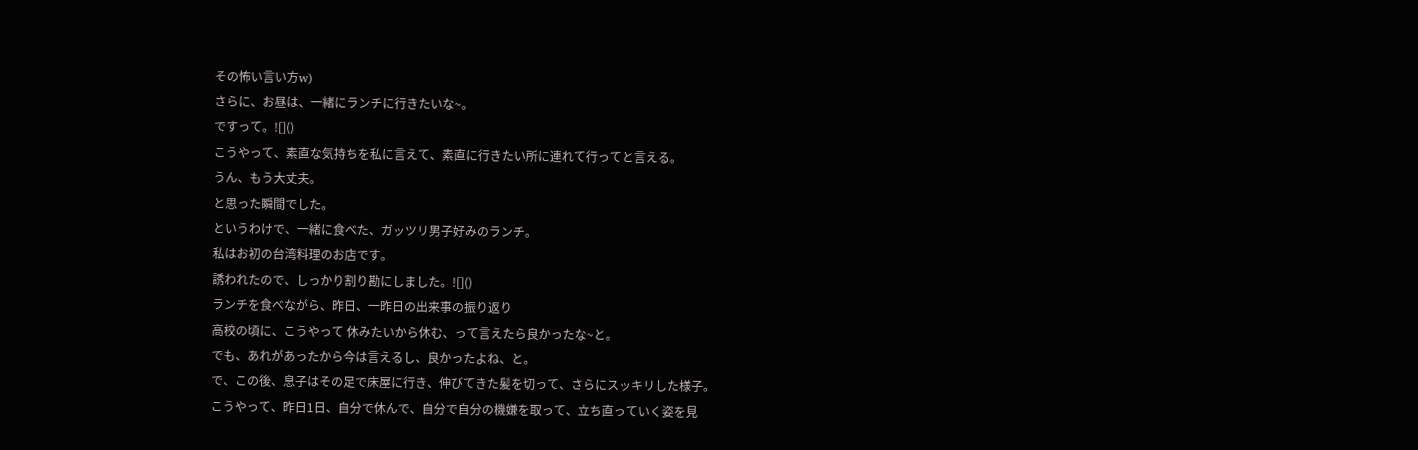その怖い言い方w)
さらに、お昼は、一緒にランチに行きたいな~。
ですって。![]()
こうやって、素直な気持ちを私に言えて、素直に行きたい所に連れて行ってと言える。
うん、もう大丈夫。
と思った瞬間でした。
というわけで、一緒に食べた、ガッツリ男子好みのランチ。
私はお初の台湾料理のお店です。
誘われたので、しっかり割り勘にしました。![]()
ランチを食べながら、昨日、一昨日の出来事の振り返り
高校の頃に、こうやって 休みたいから休む、って言えたら良かったな~と。
でも、あれがあったから今は言えるし、良かったよね、と。
で、この後、息子はその足で床屋に行き、伸びてきた髪を切って、さらにスッキリした様子。
こうやって、昨日1日、自分で休んで、自分で自分の機嫌を取って、立ち直っていく姿を見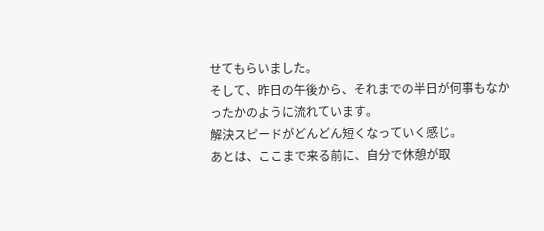せてもらいました。
そして、昨日の午後から、それまでの半日が何事もなかったかのように流れています。
解決スピードがどんどん短くなっていく感じ。
あとは、ここまで来る前に、自分で休憩が取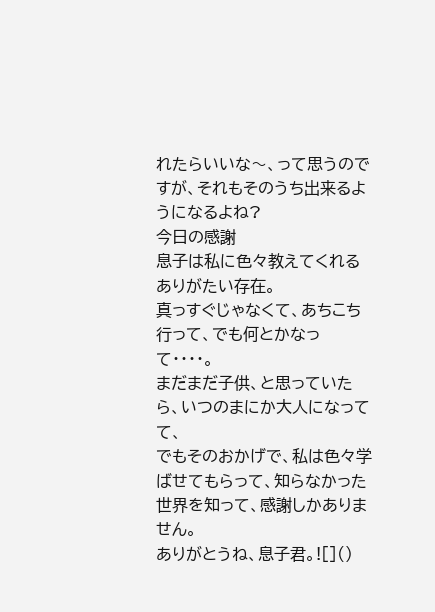れたらいいな〜、って思うのですが、それもそのうち出来るようになるよね?
今日の感謝
息子は私に色々教えてくれるありがたい存在。
真っすぐじゃなくて、あちこち行って、でも何とかなって・・・・。
まだまだ子供、と思っていたら、いつのまにか大人になってて、
でもそのおかげで、私は色々学ばせてもらって、知らなかった世界を知って、感謝しかありません。
ありがとうね、息子君。![]()